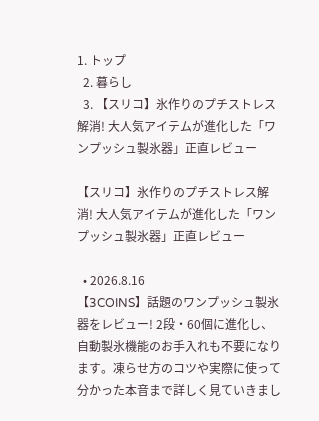1. トップ
  2. 暮らし
  3. 【スリコ】氷作りのプチストレス解消! 大人気アイテムが進化した「ワンプッシュ製氷器」正直レビュー

【スリコ】氷作りのプチストレス解消! 大人気アイテムが進化した「ワンプッシュ製氷器」正直レビュー

  • 2026.8.16
【3COINS】話題のワンプッシュ製氷器をレビュー! 2段・60個に進化し、自動製氷機能のお手入れも不要になります。凍らせ方のコツや実際に使って分かった本音まで詳しく見ていきまし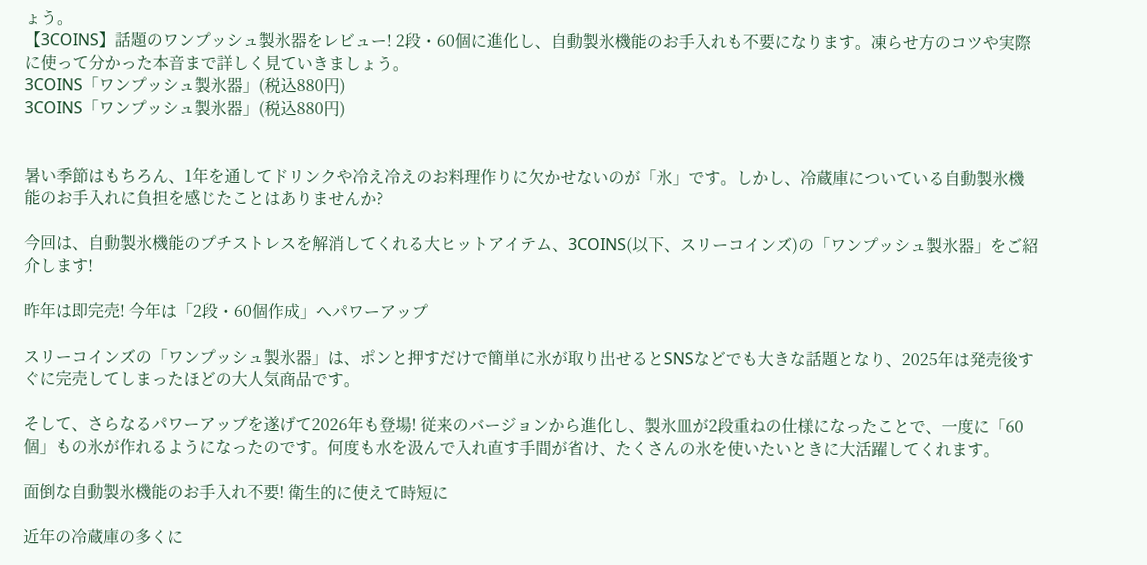ょう。
【3COINS】話題のワンプッシュ製氷器をレビュー! 2段・60個に進化し、自動製氷機能のお手入れも不要になります。凍らせ方のコツや実際に使って分かった本音まで詳しく見ていきましょう。
3COINS「ワンプッシュ製氷器」(税込880円)
3COINS「ワンプッシュ製氷器」(税込880円)


暑い季節はもちろん、1年を通してドリンクや冷え冷えのお料理作りに欠かせないのが「氷」です。しかし、冷蔵庫についている自動製氷機能のお手入れに負担を感じたことはありませんか?

今回は、自動製氷機能のプチストレスを解消してくれる大ヒットアイテム、3COINS(以下、スリーコインズ)の「ワンプッシュ製氷器」をご紹介します!

昨年は即完売! 今年は「2段・60個作成」へパワーアップ

スリーコインズの「ワンプッシュ製氷器」は、ポンと押すだけで簡単に氷が取り出せるとSNSなどでも大きな話題となり、2025年は発売後すぐに完売してしまったほどの大人気商品です。

そして、さらなるパワーアップを遂げて2026年も登場! 従来のバージョンから進化し、製氷皿が2段重ねの仕様になったことで、一度に「60個」もの氷が作れるようになったのです。何度も水を汲んで入れ直す手間が省け、たくさんの氷を使いたいときに大活躍してくれます。

面倒な自動製氷機能のお手入れ不要! 衛生的に使えて時短に

近年の冷蔵庫の多くに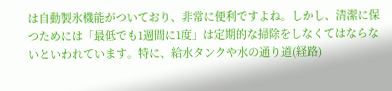は自動製氷機能がついており、非常に便利ですよね。しかし、清潔に保つためには「最低でも1週間に1度」は定期的な掃除をしなくてはならないといわれています。特に、給水タンクや水の通り道(経路)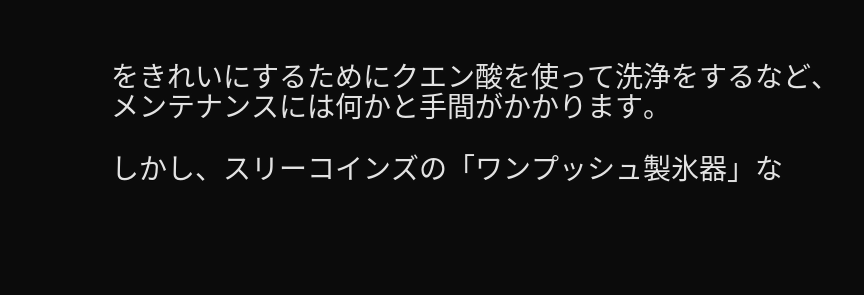をきれいにするためにクエン酸を使って洗浄をするなど、メンテナンスには何かと手間がかかります。

しかし、スリーコインズの「ワンプッシュ製氷器」な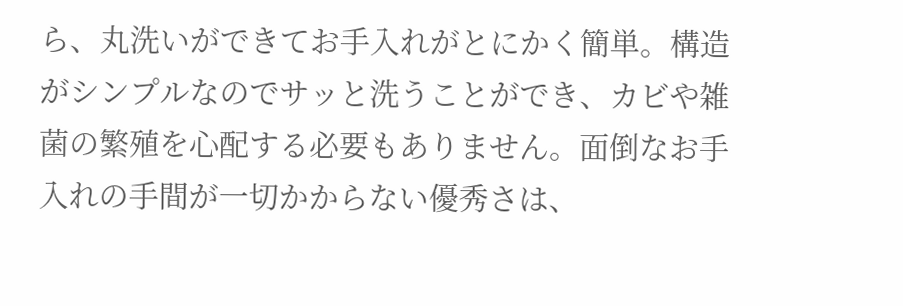ら、丸洗いができてお手入れがとにかく簡単。構造がシンプルなのでサッと洗うことができ、カビや雑菌の繁殖を心配する必要もありません。面倒なお手入れの手間が一切かからない優秀さは、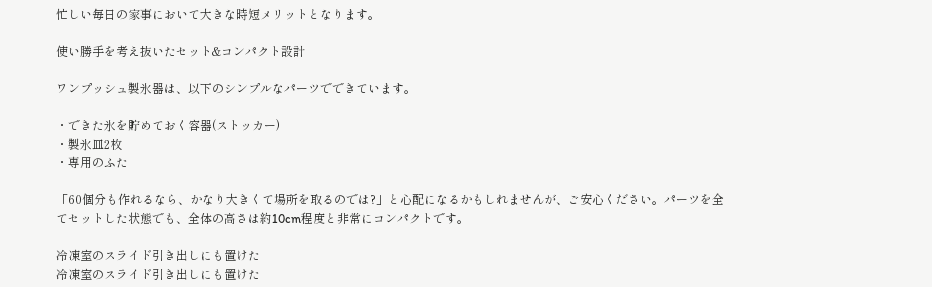忙しい毎日の家事において大きな時短メリットとなります。

使い勝手を考え抜いたセット&コンパクト設計

ワンプッシュ製氷器は、以下のシンプルなパーツでできています。

・できた氷を貯めておく容器(ストッカー)
・製氷皿2枚
・専用のふた

「60個分も作れるなら、かなり大きくて場所を取るのでは?」と心配になるかもしれませんが、ご安心ください。パーツを全てセットした状態でも、全体の高さは約10cm程度と非常にコンパクトです。

冷凍室のスライド引き出しにも置けた
冷凍室のスライド引き出しにも置けた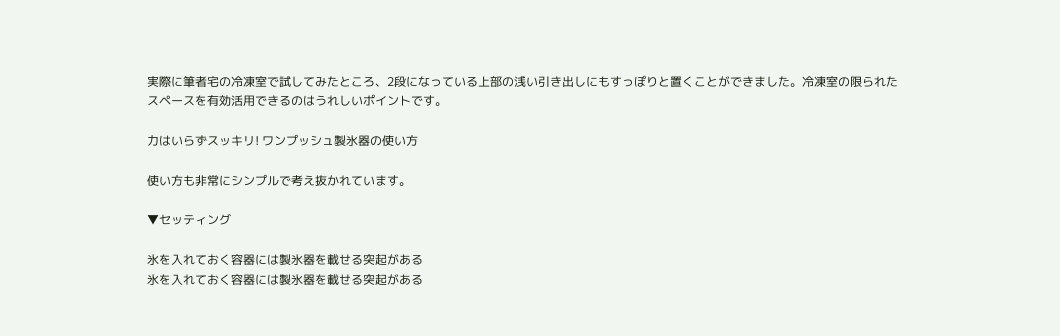実際に筆者宅の冷凍室で試してみたところ、2段になっている上部の浅い引き出しにもすっぽりと置くことができました。冷凍室の限られたスペースを有効活用できるのはうれしいポイントです。

力はいらずスッキリ! ワンプッシュ製氷器の使い方

使い方も非常にシンプルで考え抜かれています。

▼セッティング

氷を入れておく容器には製氷器を載せる突起がある
氷を入れておく容器には製氷器を載せる突起がある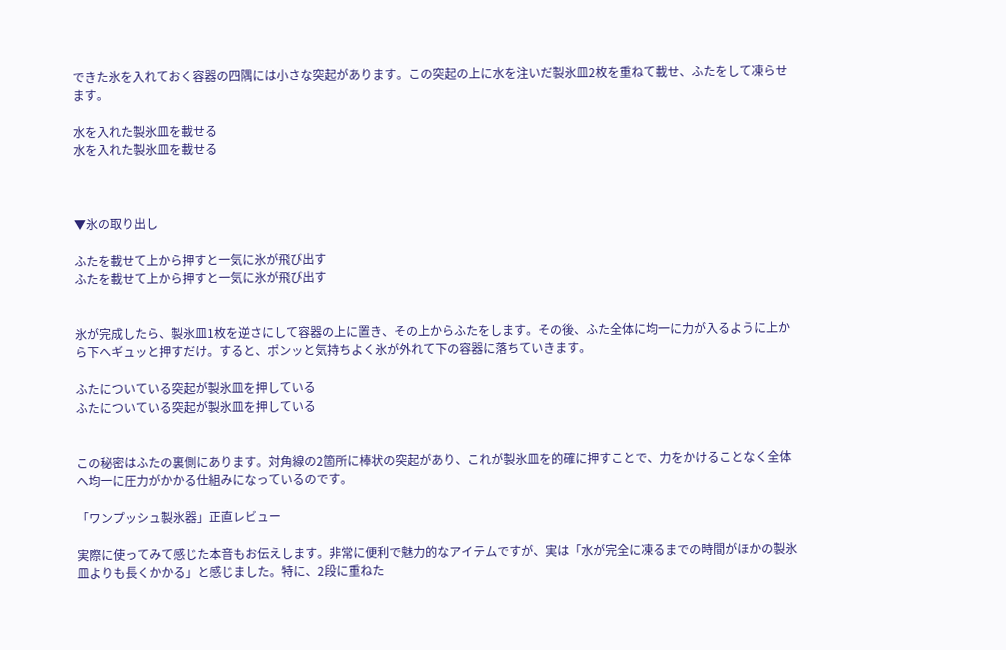できた氷を入れておく容器の四隅には小さな突起があります。この突起の上に水を注いだ製氷皿2枚を重ねて載せ、ふたをして凍らせます。

水を入れた製氷皿を載せる
水を入れた製氷皿を載せる



▼氷の取り出し

ふたを載せて上から押すと一気に氷が飛び出す
ふたを載せて上から押すと一気に氷が飛び出す


氷が完成したら、製氷皿1枚を逆さにして容器の上に置き、その上からふたをします。その後、ふた全体に均一に力が入るように上から下へギュッと押すだけ。すると、ポンッと気持ちよく氷が外れて下の容器に落ちていきます。

ふたについている突起が製氷皿を押している
ふたについている突起が製氷皿を押している


この秘密はふたの裏側にあります。対角線の2箇所に棒状の突起があり、これが製氷皿を的確に押すことで、力をかけることなく全体へ均一に圧力がかかる仕組みになっているのです。

「ワンプッシュ製氷器」正直レビュー

実際に使ってみて感じた本音もお伝えします。非常に便利で魅力的なアイテムですが、実は「水が完全に凍るまでの時間がほかの製氷皿よりも長くかかる」と感じました。特に、2段に重ねた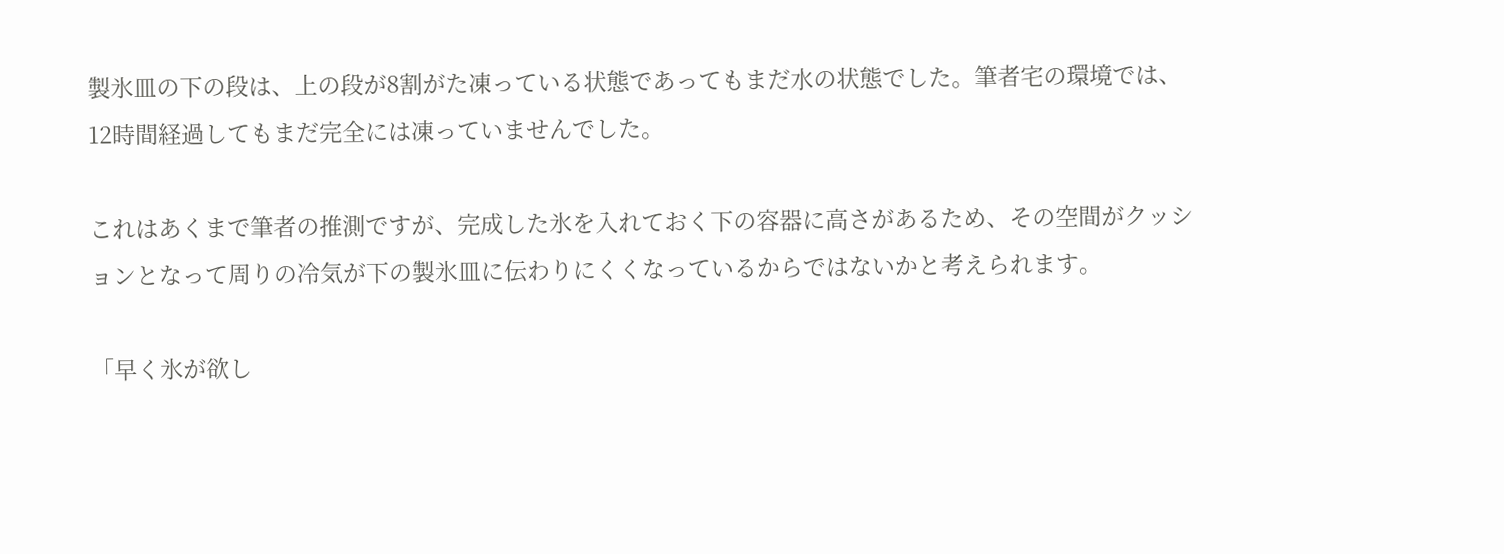製氷皿の下の段は、上の段が8割がた凍っている状態であってもまだ水の状態でした。筆者宅の環境では、12時間経過してもまだ完全には凍っていませんでした。

これはあくまで筆者の推測ですが、完成した氷を入れておく下の容器に高さがあるため、その空間がクッションとなって周りの冷気が下の製氷皿に伝わりにくくなっているからではないかと考えられます。

「早く氷が欲し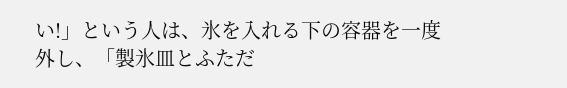い!」という人は、氷を入れる下の容器を一度外し、「製氷皿とふただ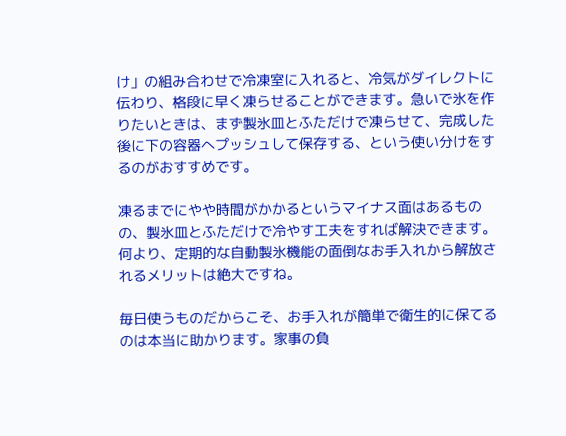け」の組み合わせで冷凍室に入れると、冷気がダイレクトに伝わり、格段に早く凍らせることができます。急いで氷を作りたいときは、まず製氷皿とふただけで凍らせて、完成した後に下の容器へプッシュして保存する、という使い分けをするのがおすすめです。

凍るまでにやや時間がかかるというマイナス面はあるものの、製氷皿とふただけで冷やす工夫をすれば解決できます。何より、定期的な自動製氷機能の面倒なお手入れから解放されるメリットは絶大ですね。

毎日使うものだからこそ、お手入れが簡単で衛生的に保てるのは本当に助かります。家事の負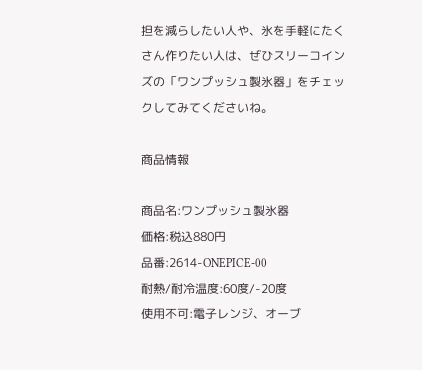担を減らしたい人や、氷を手軽にたくさん作りたい人は、ぜひスリーコインズの「ワンプッシュ製氷器」をチェックしてみてくださいね。

商品情報

商品名:ワンプッシュ製氷器
価格:税込880円
品番:2614-ONEPICE-00
耐熱/耐冷温度:60度/-20度
使用不可:電子レンジ、オーブ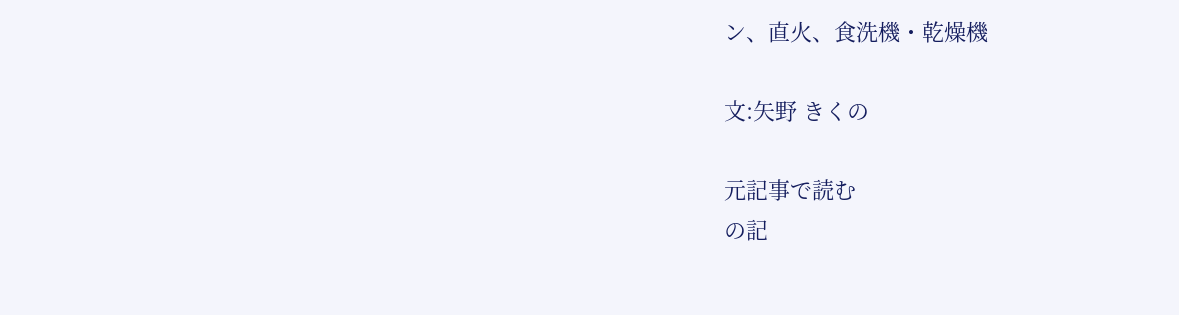ン、直火、食洗機・乾燥機

文:矢野 きくの

元記事で読む
の記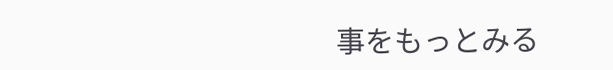事をもっとみる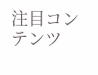注目コンテンツ